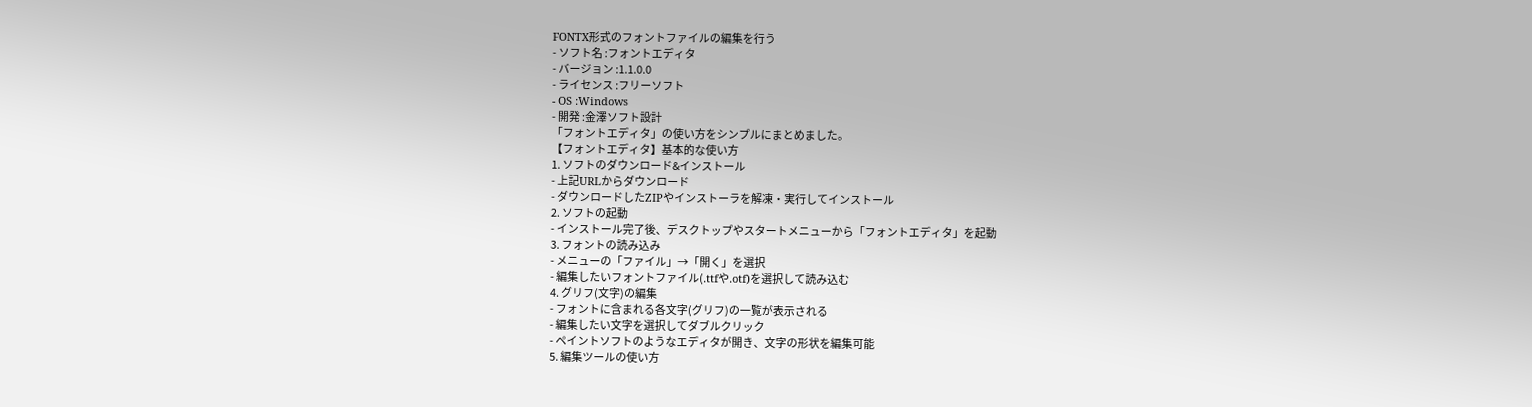FONTX形式のフォントファイルの編集を行う
- ソフト名 :フォントエディタ
- バージョン :1.1.0.0
- ライセンス :フリーソフト
- OS :Windows
- 開発 :金澤ソフト設計
「フォントエディタ」の使い方をシンプルにまとめました。
【フォントエディタ】基本的な使い方
1. ソフトのダウンロード&インストール
- 上記URLからダウンロード
- ダウンロードしたZIPやインストーラを解凍・実行してインストール
2. ソフトの起動
- インストール完了後、デスクトップやスタートメニューから「フォントエディタ」を起動
3. フォントの読み込み
- メニューの「ファイル」→「開く」を選択
- 編集したいフォントファイル(.ttfや.otf)を選択して読み込む
4. グリフ(文字)の編集
- フォントに含まれる各文字(グリフ)の一覧が表示される
- 編集したい文字を選択してダブルクリック
- ペイントソフトのようなエディタが開き、文字の形状を編集可能
5. 編集ツールの使い方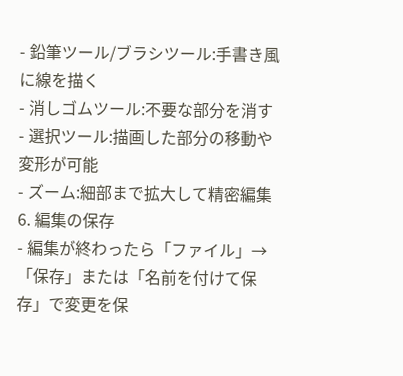- 鉛筆ツール/ブラシツール:手書き風に線を描く
- 消しゴムツール:不要な部分を消す
- 選択ツール:描画した部分の移動や変形が可能
- ズーム:細部まで拡大して精密編集
6. 編集の保存
- 編集が終わったら「ファイル」→「保存」または「名前を付けて保存」で変更を保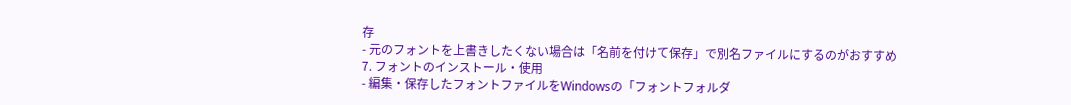存
- 元のフォントを上書きしたくない場合は「名前を付けて保存」で別名ファイルにするのがおすすめ
7. フォントのインストール・使用
- 編集・保存したフォントファイルをWindowsの「フォントフォルダ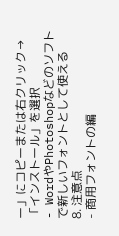ー」にコピーまたは右クリック→「インストール」を選択
- WordやPhotoshopなどのソフトで新しいフォントとして使える
8. 注意点
- 商用フォントの編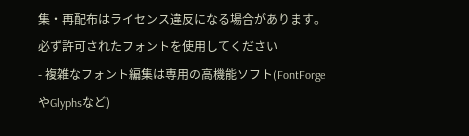集・再配布はライセンス違反になる場合があります。必ず許可されたフォントを使用してください
- 複雑なフォント編集は専用の高機能ソフト(FontForgeやGlyphsなど)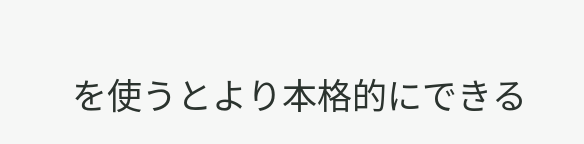を使うとより本格的にできる